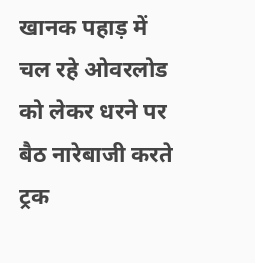खानक पहाड़ में चल रहे ओवरलोड को लेकर धरने पर बैठ नारेबाजी करते ट्रक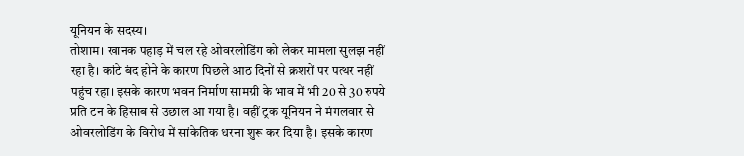यूनियन के सदस्य।
तोशाम। खानक पहाड़ में चल रहे ओवरलोडिंग को लेकर मामला सुलझ नहीं रहा है। कांटे बंद होने के कारण पिछले आठ दिनों से क्रशरों पर पत्थर नहीं पहुंच रहा। इसके कारण भवन निर्माण सामग्री के भाव में भी 20 से 30 रुपये प्रति टन के हिसाब से उछाल आ गया है। वहीं ट्रक यूनियन ने मंगलवार से ओवरलोडिंग के विरोध में सांकेतिक धरना शुरू कर दिया है। इसके कारण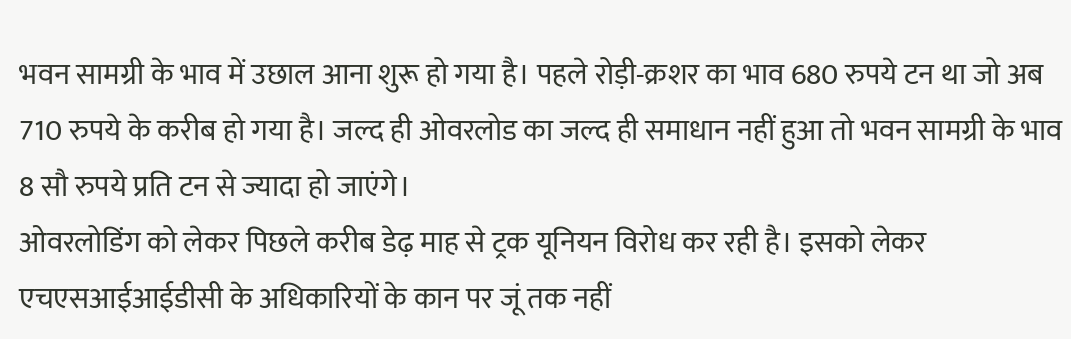भवन सामग्री के भाव में उछाल आना शुरू हो गया है। पहले रोड़ी-क्रशर का भाव 680 रुपये टन था जो अब 710 रुपये के करीब हो गया है। जल्द ही ओवरलोड का जल्द ही समाधान नहीं हुआ तो भवन सामग्री के भाव 8 सौ रुपये प्रति टन से ज्यादा हो जाएंगे।
ओवरलोडिंग को लेकर पिछले करीब डेढ़ माह से ट्रक यूनियन विरोध कर रही है। इसको लेकर एचएसआईआईडीसी के अधिकारियों के कान पर जूं तक नहीं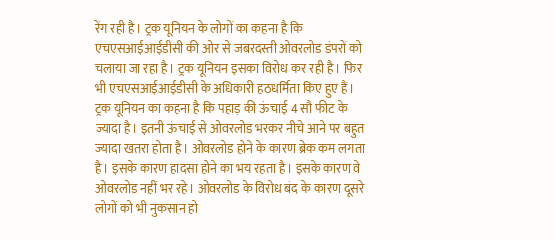रेंग रही है। ट्रक यूनियन के लोगों का कहना है कि एचएसआईआईडीसी की ओर से जबरदस्ती ओवरलोड डंपरों को चलाया जा रहा है। ट्रक यूनियन इसका विरोध कर रही है। फिर भी एचएसआईआईडीसी के अधिकारी हठधर्मिता किए हुए हैं।
ट्रक यूनियन का कहना है कि पहाड़ की ऊंचाई 4 सौ फीट के ज्यादा है। इतनी ऊंचाई से ओवरलोड भरकर नीचे आने पर बहुत ज्यादा खतरा होता है। ओवरलोड होने के कारण ब्रेक कम लगता है। इसके कारण हादसा होने का भय रहता है। इसके कारण वे ओवरलोड नहीं भर रहे। ओवरलोड के विरोध बंद के कारण दूसरे लोगों को भी नुकसान हो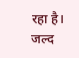रहा है। जल्द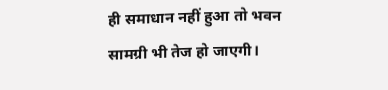ही समाधान नहीं हुआ तो भवन सामग्री भी तेज हो जाएगी।